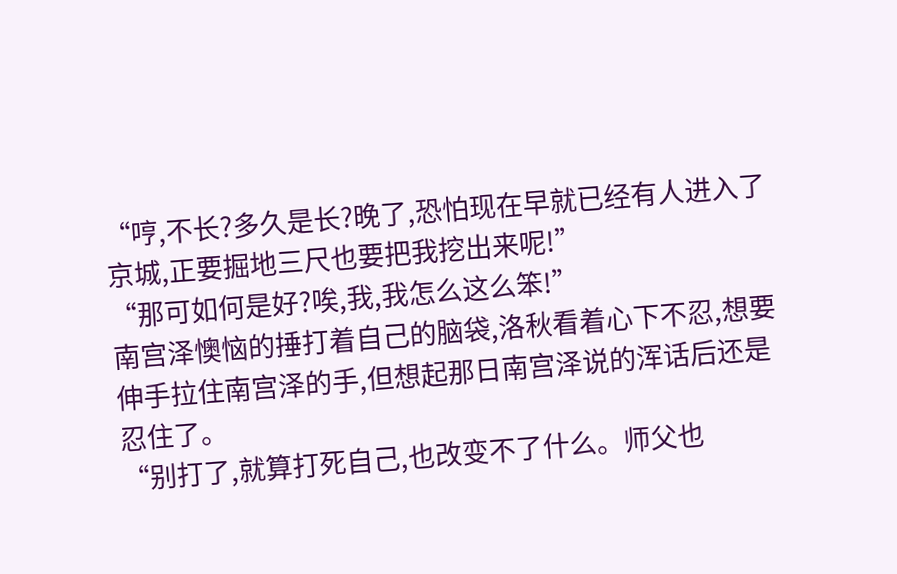“哼,不长?多久是长?晚了,恐怕现在早就已经有人进入了京城,正要掘地三尺也要把我挖出来呢!”
“那可如何是好?唉,我,我怎么这么笨!”
南宫泽懊恼的捶打着自己的脑袋,洛秋看着心下不忍,想要伸手拉住南宫泽的手,但想起那日南宫泽说的浑话后还是忍住了。
“别打了,就算打死自己,也改变不了什么。师父也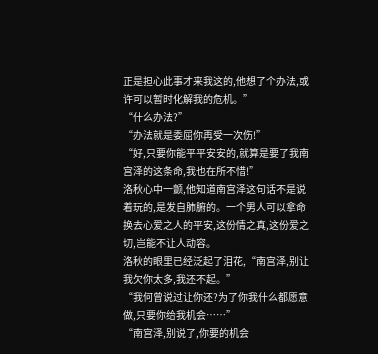正是担心此事才来我这的,他想了个办法,或许可以暂时化解我的危机。”
“什么办法?”
“办法就是委屈你再受一次伤!”
“好,只要你能平平安安的,就算是要了我南宫泽的这条命,我也在所不惜!”
洛秋心中一颤,他知道南宫泽这句话不是说着玩的,是发自肺腑的。一个男人可以拿命换去心爱之人的平安,这份情之真,这份爱之切,岂能不让人动容。
洛秋的眼里已经泛起了泪花,“南宫泽,别让我欠你太多,我还不起。”
“我何曾说过让你还?为了你我什么都愿意做,只要你给我机会……”
“南宫泽,别说了,你要的机会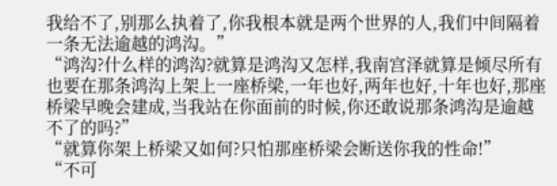我给不了,别那么执着了,你我根本就是两个世界的人,我们中间隔着一条无法逾越的鸿沟。”
“鸿沟?什么样的鸿沟?就算是鸿沟又怎样,我南宫泽就算是倾尽所有也要在那条鸿沟上架上一座桥梁,一年也好,两年也好,十年也好,那座桥梁早晚会建成,当我站在你面前的时候,你还敢说那条鸿沟是逾越不了的吗?”
“就算你架上桥梁又如何?只怕那座桥梁会断送你我的性命!”
“不可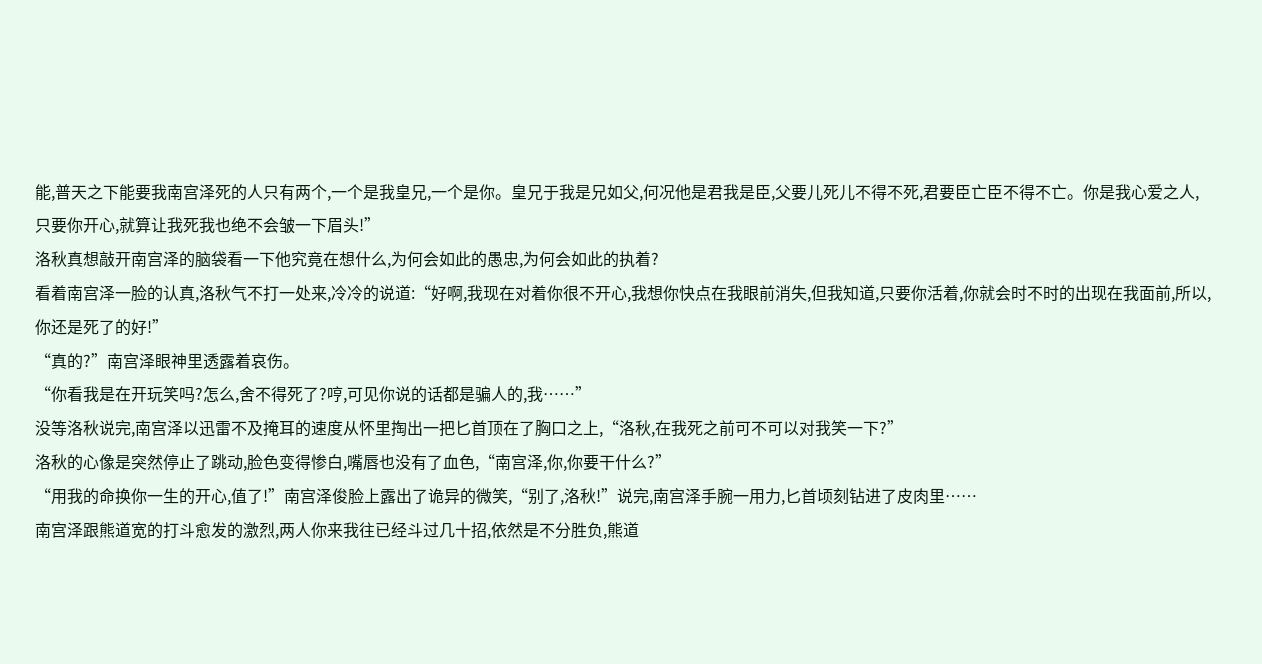能,普天之下能要我南宫泽死的人只有两个,一个是我皇兄,一个是你。皇兄于我是兄如父,何况他是君我是臣,父要儿死儿不得不死,君要臣亡臣不得不亡。你是我心爱之人,只要你开心,就算让我死我也绝不会皱一下眉头!”
洛秋真想敲开南宫泽的脑袋看一下他究竟在想什么,为何会如此的愚忠,为何会如此的执着?
看着南宫泽一脸的认真,洛秋气不打一处来,冷冷的说道:“好啊,我现在对着你很不开心,我想你快点在我眼前消失,但我知道,只要你活着,你就会时不时的出现在我面前,所以,你还是死了的好!”
“真的?”南宫泽眼神里透露着哀伤。
“你看我是在开玩笑吗?怎么,舍不得死了?哼,可见你说的话都是骗人的,我……”
没等洛秋说完,南宫泽以迅雷不及掩耳的速度从怀里掏出一把匕首顶在了胸口之上,“洛秋,在我死之前可不可以对我笑一下?”
洛秋的心像是突然停止了跳动,脸色变得惨白,嘴唇也没有了血色,“南宫泽,你,你要干什么?”
“用我的命换你一生的开心,值了!”南宫泽俊脸上露出了诡异的微笑,“别了,洛秋!”说完,南宫泽手腕一用力,匕首顷刻钻进了皮肉里……
南宫泽跟熊道宽的打斗愈发的激烈,两人你来我往已经斗过几十招,依然是不分胜负,熊道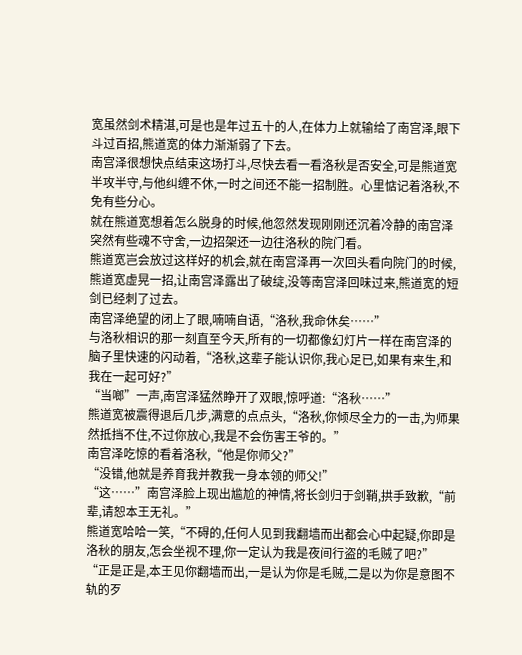宽虽然剑术精湛,可是也是年过五十的人,在体力上就输给了南宫泽,眼下斗过百招,熊道宽的体力渐渐弱了下去。
南宫泽很想快点结束这场打斗,尽快去看一看洛秋是否安全,可是熊道宽半攻半守,与他纠缠不休,一时之间还不能一招制胜。心里惦记着洛秋,不免有些分心。
就在熊道宽想着怎么脱身的时候,他忽然发现刚刚还沉着冷静的南宫泽突然有些魂不守舍,一边招架还一边往洛秋的院门看。
熊道宽岂会放过这样好的机会,就在南宫泽再一次回头看向院门的时候,熊道宽虚晃一招,让南宫泽露出了破绽,没等南宫泽回味过来,熊道宽的短剑已经刺了过去。
南宫泽绝望的闭上了眼,喃喃自语,“洛秋,我命休矣……”
与洛秋相识的那一刻直至今天,所有的一切都像幻灯片一样在南宫泽的脑子里快速的闪动着,“洛秋,这辈子能认识你,我心足已,如果有来生,和我在一起可好?”
“当啷”一声,南宫泽猛然睁开了双眼,惊呼道:“洛秋……”
熊道宽被震得退后几步,满意的点点头,“洛秋,你倾尽全力的一击,为师果然抵挡不住,不过你放心,我是不会伤害王爷的。”
南宫泽吃惊的看着洛秋,“他是你师父?”
“没错,他就是养育我并教我一身本领的师父!”
“这……”南宫泽脸上现出尴尬的神情,将长剑归于剑鞘,拱手致歉,“前辈,请恕本王无礼。”
熊道宽哈哈一笑,“不碍的,任何人见到我翻墙而出都会心中起疑,你即是洛秋的朋友,怎会坐视不理,你一定认为我是夜间行盗的毛贼了吧?”
“正是正是,本王见你翻墙而出,一是认为你是毛贼,二是以为你是意图不轨的歹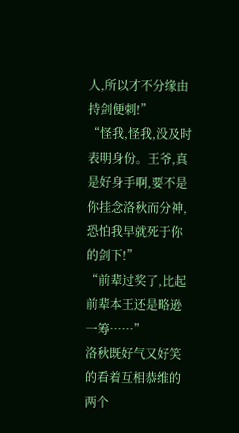人,所以才不分缘由持剑便刺!”
“怪我,怪我,没及时表明身份。王爷,真是好身手啊,要不是你挂念洛秋而分神,恐怕我早就死于你的剑下!”
“前辈过奖了,比起前辈本王还是略逊一筹……”
洛秋既好气又好笑的看着互相恭维的两个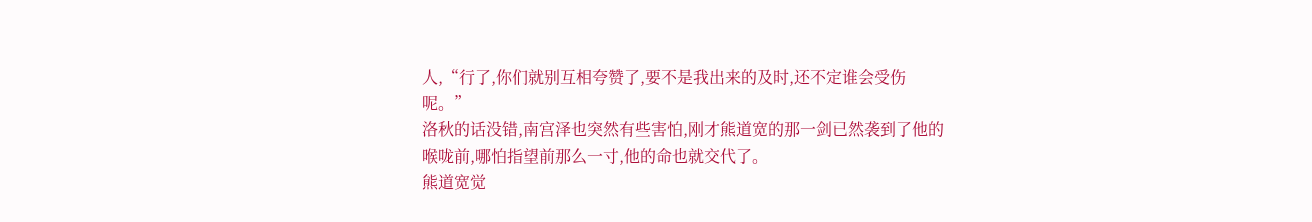人,“行了,你们就别互相夸赞了,要不是我出来的及时,还不定谁会受伤呢。”
洛秋的话没错,南宫泽也突然有些害怕,刚才熊道宽的那一剑已然袭到了他的喉咙前,哪怕指望前那么一寸,他的命也就交代了。
熊道宽觉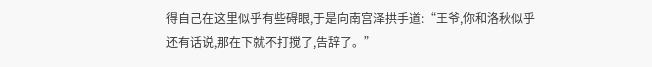得自己在这里似乎有些碍眼,于是向南宫泽拱手道:“王爷,你和洛秋似乎还有话说,那在下就不打搅了,告辞了。”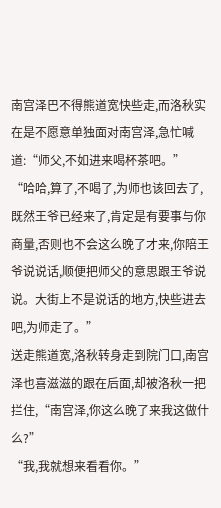南宫泽巴不得熊道宽快些走,而洛秋实在是不愿意单独面对南宫泽,急忙喊道:“师父,不如进来喝杯茶吧。”
“哈哈,算了,不喝了,为师也该回去了,既然王爷已经来了,肯定是有要事与你商量,否则也不会这么晚了才来,你陪王爷说说话,顺便把师父的意思跟王爷说说。大街上不是说话的地方,快些进去吧,为师走了。”
送走熊道宽,洛秋转身走到院门口,南宫泽也喜滋滋的跟在后面,却被洛秋一把拦住,“南宫泽,你这么晚了来我这做什么?”
“我,我就想来看看你。”